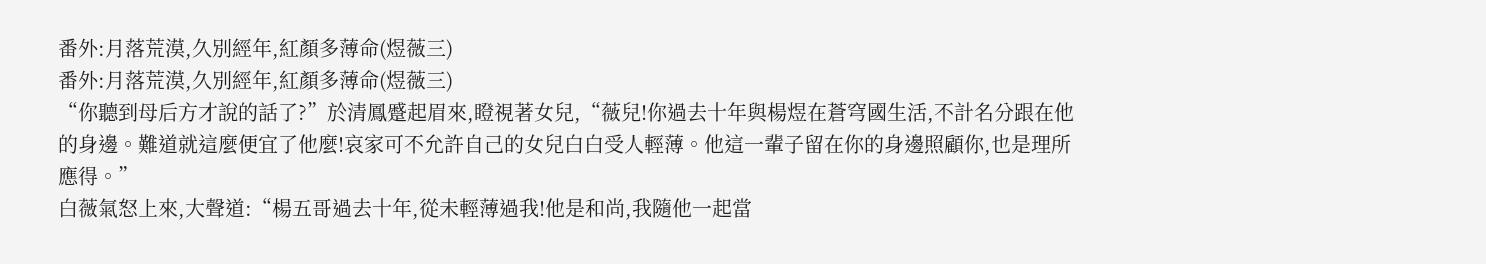番外:月落荒漠,久別經年,紅顏多薄命(煜薇三)
番外:月落荒漠,久別經年,紅顏多薄命(煜薇三)
“你聽到母后方才說的話了?”於清鳳蹙起眉來,瞪視著女兒,“薇兒!你過去十年與楊煜在蒼穹國生活,不計名分跟在他的身邊。難道就這麼便宜了他麼!哀家可不允許自己的女兒白白受人輕薄。他這一輩子留在你的身邊照顧你,也是理所應得。”
白薇氣怒上來,大聲道:“楊五哥過去十年,從未輕薄過我!他是和尚,我隨他一起當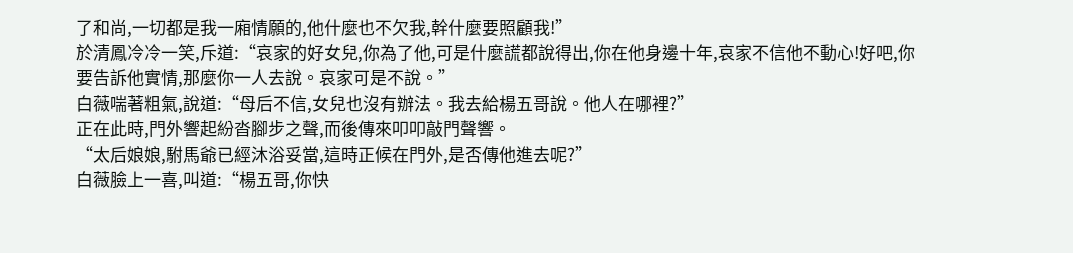了和尚,一切都是我一廂情願的,他什麼也不欠我,幹什麼要照顧我!”
於清鳳冷冷一笑,斥道:“哀家的好女兒,你為了他,可是什麼謊都說得出,你在他身邊十年,哀家不信他不動心!好吧,你要告訴他實情,那麼你一人去說。哀家可是不說。”
白薇喘著粗氣,說道:“母后不信,女兒也沒有辦法。我去給楊五哥說。他人在哪裡?”
正在此時,門外響起紛沓腳步之聲,而後傳來叩叩敲門聲響。
“太后娘娘,駙馬爺已經沐浴妥當,這時正候在門外,是否傳他進去呢?”
白薇臉上一喜,叫道:“楊五哥,你快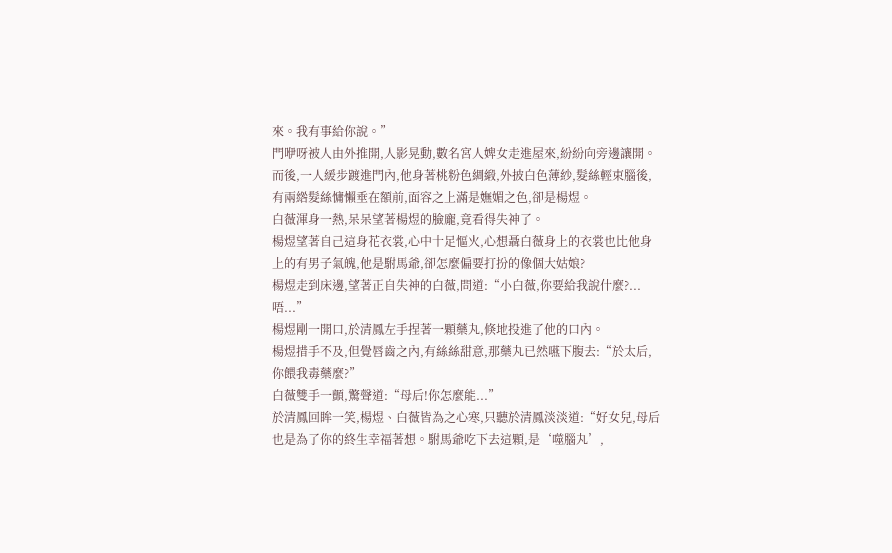來。我有事給你說。”
門咿呀被人由外推開,人影晃動,數名宮人婢女走進屋來,紛紛向旁邊讓開。
而後,一人緩步踱進門內,他身著桃粉色綢緞,外披白色薄紗,髮絲輕束腦後,有兩綹髮絲慵懶垂在額前,面容之上滿是嫵媚之色,卻是楊煜。
白薇渾身一熱,呆呆望著楊煜的臉龐,竟看得失神了。
楊煜望著自己這身花衣裳,心中十足慪火,心想聶白薇身上的衣裳也比他身上的有男子氣魄,他是駙馬爺,卻怎麼偏要打扮的像個大姑娘?
楊煜走到床邊,望著正自失神的白薇,問道:“小白薇,你要給我說什麼?...唔...”
楊煜剛一開口,於清鳳左手捏著一顆藥丸,倏地投進了他的口內。
楊煜措手不及,但覺唇齒之內,有絲絲甜意,那藥丸已然嚥下腹去:“於太后,你餵我毒藥麼?”
白薇雙手一顫,驚聲道:“母后!你怎麼能...”
於清鳳回眸一笑,楊煜、白薇皆為之心寒,只聽於清鳳淡淡道:“好女兒,母后也是為了你的終生幸福著想。駙馬爺吃下去這顆,是‘噬腦丸’,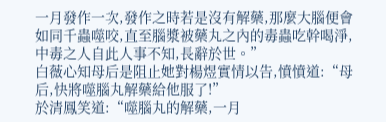一月發作一次,發作之時若是沒有解藥,那麼大腦便會如同千蟲噬咬,直至腦漿被藥丸之內的毒蟲吃幹喝淨,中毒之人自此人事不知,長辭於世。”
白薇心知母后是阻止她對楊煜實情以告,憤憤道:“母后,快將噬腦丸解藥給他服了!”
於清鳳笑道:“噬腦丸的解藥,一月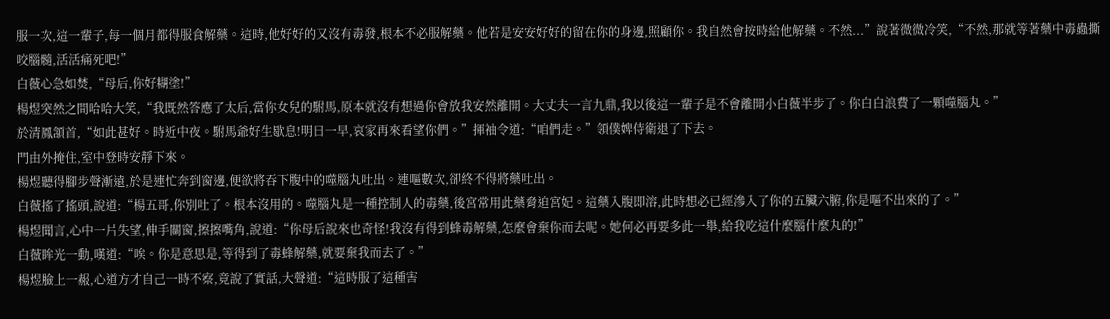服一次,這一輩子,每一個月都得服食解藥。這時,他好好的又沒有毒發,根本不必服解藥。他若是安安好好的留在你的身邊,照顧你。我自然會按時給他解藥。不然...”說著微微冷笑,“不然,那就等著藥中毒蟲撕咬腦髓,活活痛死吧!”
白薇心急如焚,“母后,你好糊塗!”
楊煜突然之間哈哈大笑,“我既然答應了太后,當你女兒的駙馬,原本就沒有想過你會放我安然離開。大丈夫一言九鼎,我以後這一輩子是不會離開小白薇半步了。你白白浪費了一顆噬腦丸。”
於清鳳頷首,“如此甚好。時近中夜。駙馬爺好生歇息!明日一早,哀家再來看望你們。”揮袖令道:“咱們走。”領僕婢侍衛退了下去。
門由外掩住,室中登時安靜下來。
楊煜聽得腳步聲漸遠,於是連忙奔到窗邊,便欲將吞下腹中的噬腦丸吐出。連嘔數次,卻終不得將藥吐出。
白薇搖了搖頭,說道:“楊五哥,你別吐了。根本沒用的。噬腦丸是一種控制人的毒藥,後宮常用此藥脅迫宮妃。這藥入腹即溶,此時想必已經滲入了你的五臟六腑,你是嘔不出來的了。”
楊煜聞言,心中一片失望,伸手關窗,擦擦嘴角,說道:“你母后說來也奇怪!我沒有得到蜂毒解藥,怎麼會棄你而去呢。她何必再要多此一舉,給我吃這什麼腦什麼丸的!”
白薇眸光一動,嘆道:“唉。你是意思是,等得到了毒蜂解藥,就要棄我而去了。”
楊煜臉上一赧,心道方才自己一時不察,竟說了實話,大聲道:“這時服了這種害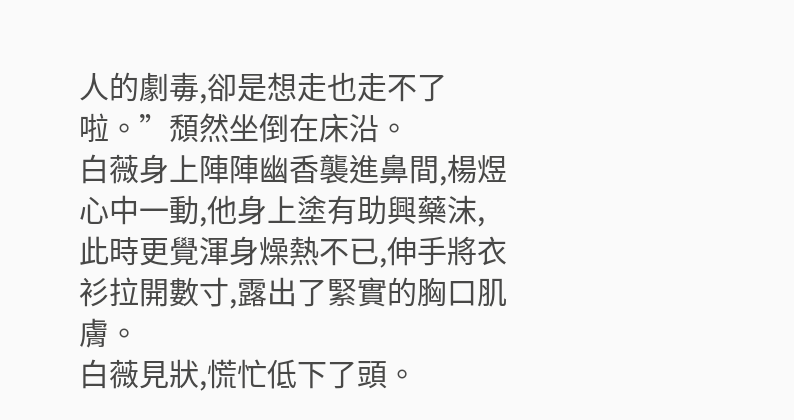人的劇毒,卻是想走也走不了啦。”頹然坐倒在床沿。
白薇身上陣陣幽香襲進鼻間,楊煜心中一動,他身上塗有助興藥沫,此時更覺渾身燥熱不已,伸手將衣衫拉開數寸,露出了緊實的胸口肌膚。
白薇見狀,慌忙低下了頭。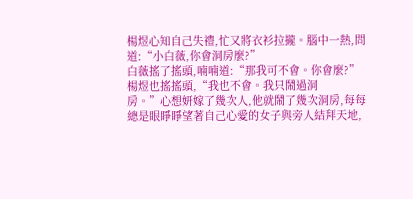楊煜心知自己失禮,忙又將衣衫拉攏。腦中一熱,問道:“小白薇,你會洞房麼?”
白薇搖了搖頭,喃喃道:“那我可不會。你會麼?”
楊煜也搖搖頭,“我也不會。我只鬧過洞
房。”心想妍嫁了幾次人,他就鬧了幾次洞房,每每總是眼睜睜望著自己心愛的女子與旁人結拜天地,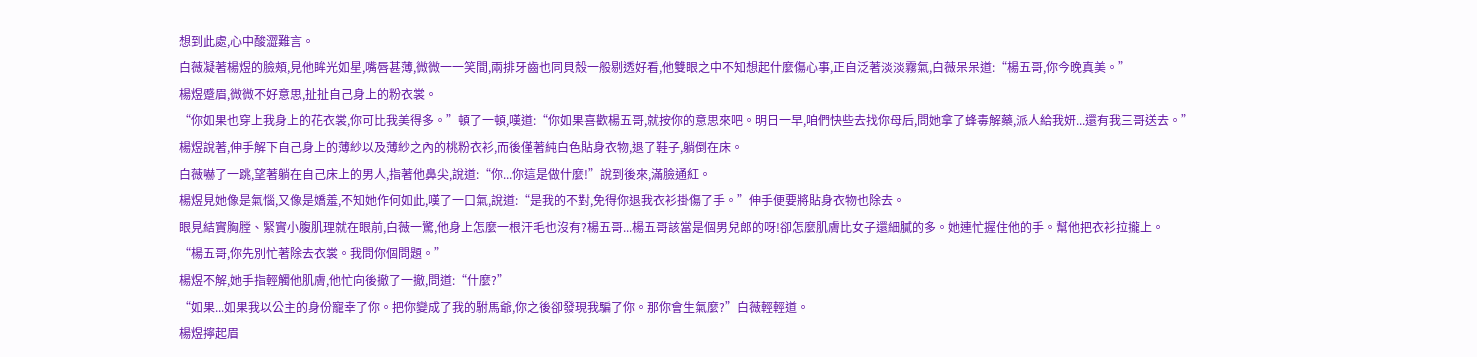想到此處,心中酸澀難言。
白薇凝著楊煜的臉頰,見他眸光如星,嘴唇甚薄,微微一一笑間,兩排牙齒也同貝殼一般剔透好看,他雙眼之中不知想起什麼傷心事,正自泛著淡淡霧氣,白薇呆呆道:“楊五哥,你今晚真美。”
楊煜蹙眉,微微不好意思,扯扯自己身上的粉衣裳。
“你如果也穿上我身上的花衣裳,你可比我美得多。”頓了一頓,嘆道:“你如果喜歡楊五哥,就按你的意思來吧。明日一早,咱們快些去找你母后,問她拿了蜂毒解藥,派人給我妍...還有我三哥送去。”
楊煜說著,伸手解下自己身上的薄紗以及薄紗之內的桃粉衣衫,而後僅著純白色貼身衣物,退了鞋子,躺倒在床。
白薇嚇了一跳,望著躺在自己床上的男人,指著他鼻尖,說道:“你...你這是做什麼!”說到後來,滿臉通紅。
楊煜見她像是氣惱,又像是嬌羞,不知她作何如此,嘆了一口氣,說道:“是我的不對,免得你退我衣衫掛傷了手。”伸手便要將貼身衣物也除去。
眼見結實胸膛、緊實小腹肌理就在眼前,白薇一驚,他身上怎麼一根汗毛也沒有?楊五哥...楊五哥該當是個男兒郎的呀!卻怎麼肌膚比女子還細膩的多。她連忙握住他的手。幫他把衣衫拉攏上。
“楊五哥,你先別忙著除去衣裳。我問你個問題。”
楊煜不解,她手指輕觸他肌膚,他忙向後撤了一撤,問道:“什麼?”
“如果...如果我以公主的身份寵幸了你。把你變成了我的駙馬爺,你之後卻發現我騙了你。那你會生氣麼?”白薇輕輕道。
楊煜擰起眉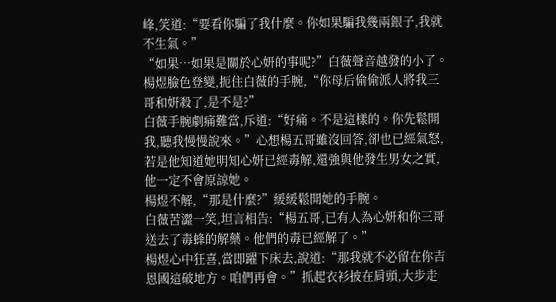峰,笑道:“要看你騙了我什麼。你如果騙我幾兩銀子,我就不生氣。”
“如果…如果是關於心妍的事呢?”白薇聲音越發的小了。
楊煜臉色登變,扼住白薇的手腕,“你母后偷偷派人將我三哥和妍殺了,是不是?”
白薇手腕劇痛難當,斥道:“好痛。不是這樣的。你先鬆開我,聽我慢慢說來。”心想楊五哥雖沒回答,卻也已經氣怒,若是他知道她明知心妍已經毒解,還強與他發生男女之實,他一定不會原諒她。
楊煜不解,“那是什麼?”緩緩鬆開她的手腕。
白薇苦澀一笑,坦言相告:“楊五哥,已有人為心妍和你三哥送去了毒蜂的解藥。他們的毒已經解了。”
楊煜心中狂喜,當即躍下床去,說道:“那我就不必留在你吉恩國這破地方。咱們再會。”抓起衣衫披在肩頭,大步走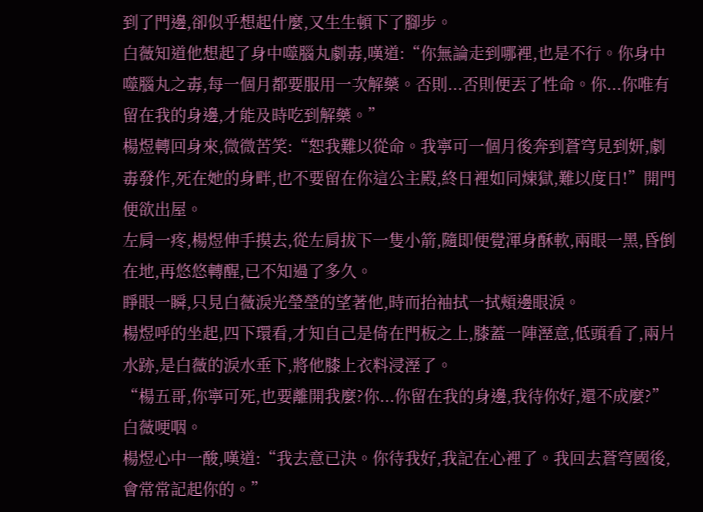到了門邊,卻似乎想起什麼,又生生頓下了腳步。
白薇知道他想起了身中噬腦丸劇毒,嘆道:“你無論走到哪裡,也是不行。你身中噬腦丸之毒,每一個月都要服用一次解藥。否則...否則便丟了性命。你...你唯有留在我的身邊,才能及時吃到解藥。”
楊煜轉回身來,微微苦笑:“恕我難以從命。我寧可一個月後奔到蒼穹見到妍,劇毒發作,死在她的身畔,也不要留在你這公主殿,終日裡如同煉獄,難以度日!”開門便欲出屋。
左肩一疼,楊煜伸手摸去,從左肩拔下一隻小箭,隨即便覺渾身酥軟,兩眼一黑,昏倒在地,再悠悠轉醒,已不知過了多久。
睜眼一瞬,只見白薇淚光瑩瑩的望著他,時而抬袖拭一拭頰邊眼淚。
楊煜呼的坐起,四下環看,才知自己是倚在門板之上,膝蓋一陣溼意,低頭看了,兩片水跡,是白薇的淚水垂下,將他膝上衣料浸溼了。
“楊五哥,你寧可死,也要離開我麼?你...你留在我的身邊,我待你好,還不成麼?”白薇哽咽。
楊煜心中一酸,嘆道:“我去意已決。你待我好,我記在心裡了。我回去蒼穹國後,會常常記起你的。”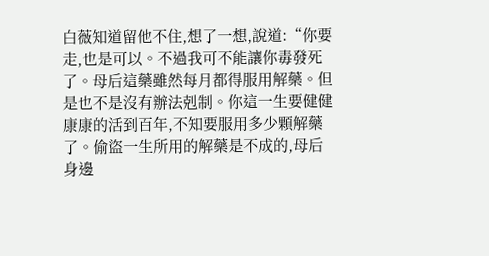白薇知道留他不住,想了一想,說道:“你要走,也是可以。不過我可不能讓你毒發死了。母后這藥雖然每月都得服用解藥。但是也不是沒有辦法剋制。你這一生要健健康康的活到百年,不知要服用多少顆解藥了。偷盜一生所用的解藥是不成的,母后身邊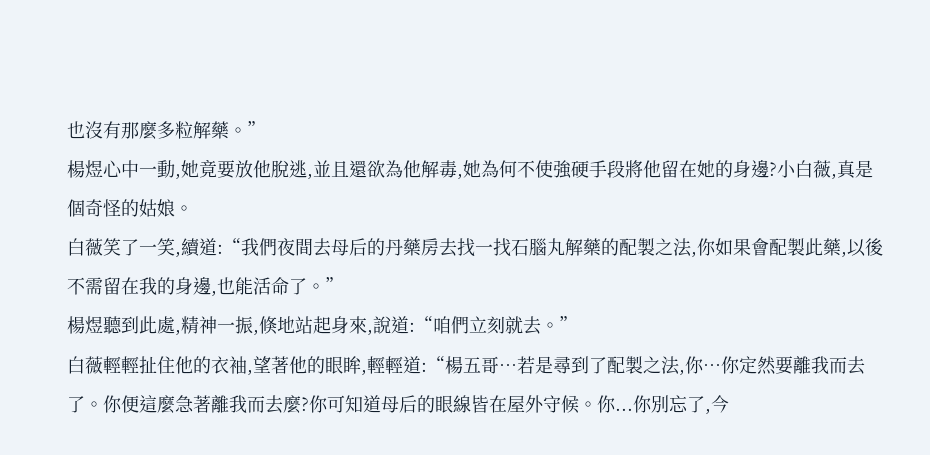也沒有那麼多粒解藥。”
楊煜心中一動,她竟要放他脫逃,並且還欲為他解毒,她為何不使強硬手段將他留在她的身邊?小白薇,真是個奇怪的姑娘。
白薇笑了一笑,續道:“我們夜間去母后的丹藥房去找一找石腦丸解藥的配製之法,你如果會配製此藥,以後不需留在我的身邊,也能活命了。”
楊煜聽到此處,精神一振,倏地站起身來,說道:“咱們立刻就去。”
白薇輕輕扯住他的衣袖,望著他的眼眸,輕輕道:“楊五哥…若是尋到了配製之法,你…你定然要離我而去了。你便這麼急著離我而去麼?你可知道母后的眼線皆在屋外守候。你...你別忘了,今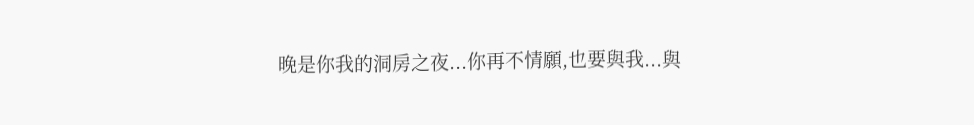晚是你我的洞房之夜...你再不情願,也要與我...與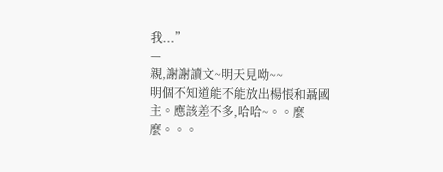我...”
—
親,謝謝讀文~明天見呦~~
明個不知道能不能放出楊悵和聶國主。應該差不多,哈哈~。。麼麼。。。